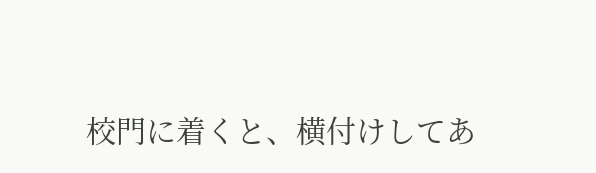校門に着くと、横付けしてあ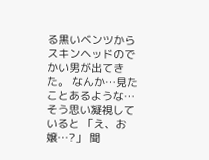る黒いベンツからスキンヘッドのでかい男が出てきた。 なんか…見たことあるような… そう思い凝視していると 「え、お嬢…?」 聞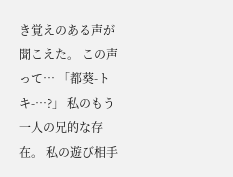き覚えのある声が聞こえた。 この声って… 「都葵-トキ-…?」 私のもう一人の兄的な存在。 私の遊び相手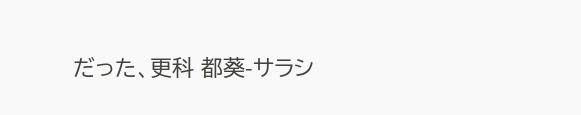だった、更科 都葵-サラシ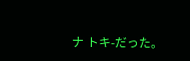ナ トキ-だった。